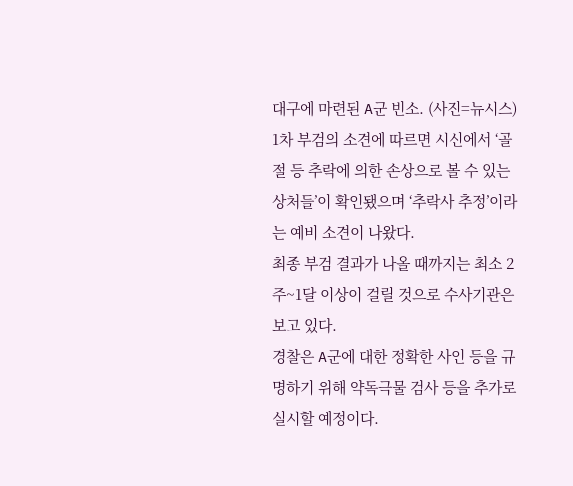대구에 마련된 A군 빈소. (사진=뉴시스)
1차 부검의 소견에 따르면 시신에서 ‘골절 등 추락에 의한 손상으로 볼 수 있는 상처들’이 확인됐으며 ‘추락사 추정’이라는 예비 소견이 나왔다.
최종 부검 결과가 나올 때까지는 최소 2주~1달 이상이 걸릴 것으로 수사기관은 보고 있다.
경찰은 A군에 대한 정확한 사인 등을 규명하기 위해 약독극물 검사 등을 추가로 실시할 예정이다.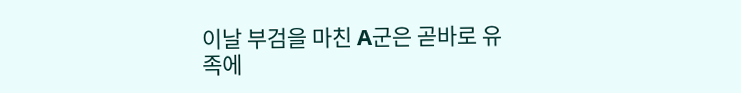이날 부검을 마친 A군은 곧바로 유족에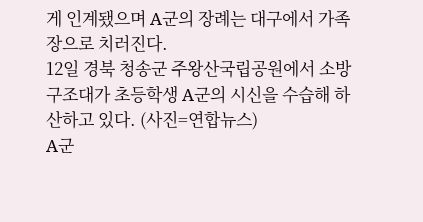게 인계됐으며 A군의 장례는 대구에서 가족장으로 치러진다.
12일 경북 청송군 주왕산국립공원에서 소방 구조대가 초등학생 A군의 시신을 수습해 하산하고 있다. (사진=연합뉴스)
A군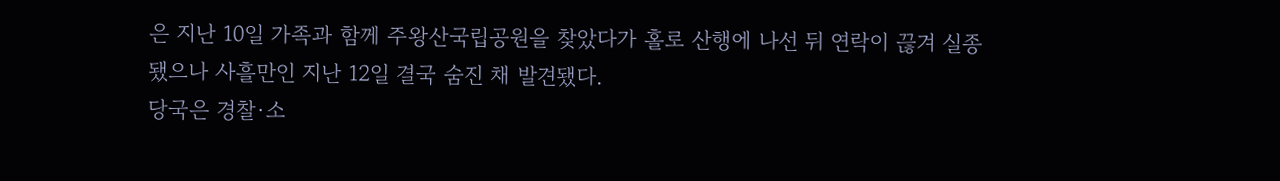은 지난 10일 가족과 함께 주왕산국립공원을 찾았다가 홀로 산행에 나선 뒤 연락이 끊겨 실종됐으나 사흘만인 지난 12일 결국 숨진 채 발견됐다.
당국은 경찰·소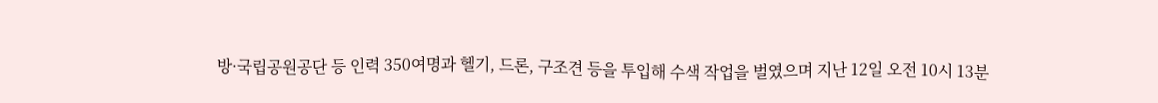방·국립공원공단 등 인력 350여명과 헬기, 드론, 구조견 등을 투입해 수색 작업을 벌였으며 지난 12일 오전 10시 13분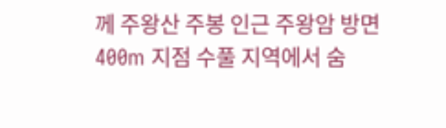께 주왕산 주봉 인근 주왕암 방면 400m 지점 수풀 지역에서 숨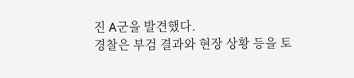진 A군을 발견했다.
경찰은 부검 결과와 현장 상황 등을 토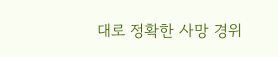대로 정확한 사망 경위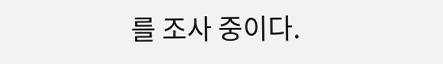를 조사 중이다.